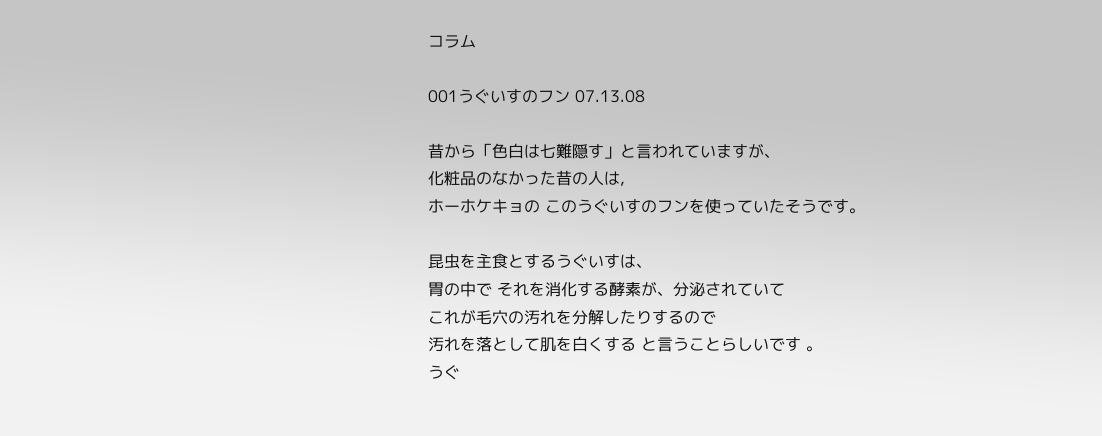コラム

001うぐいすのフン 07.13.08

昔から「色白は七難隠す」と言われていますが、
化粧品のなかった昔の人は,
ホーホケキョの このうぐいすのフンを使っていたそうです。

昆虫を主食とするうぐいすは、
胃の中で それを消化する酵素が、分泌されていて
これが毛穴の汚れを分解したりするので
汚れを落として肌を白くする と言うことらしいです 。
うぐ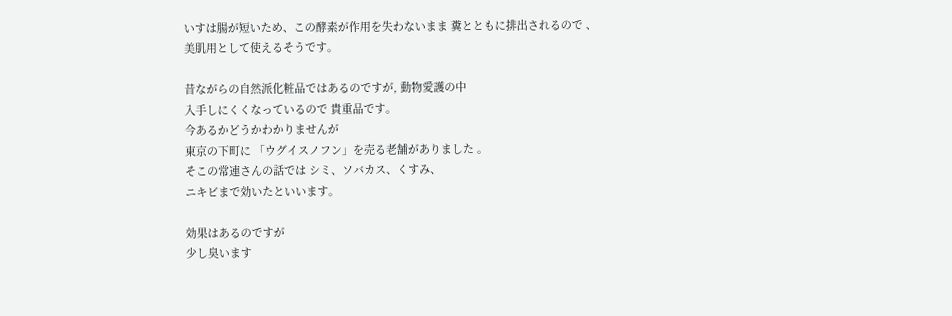いすは腸が短いため、この酵素が作用を失わないまま 糞とともに排出されるので 、
美肌用として使えるそうです。

昔ながらの自然派化粧品ではあるのですが, 動物愛護の中
入手しにくくなっているので 貴重品です。
今あるかどうかわかりませんが
東京の下町に 「ウグイスノフン」を売る老舗がありました 。
そこの常連さんの話では シミ、ソバカス、くすみ、
ニキビまで効いたといいます。

効果はあるのですが
少し臭います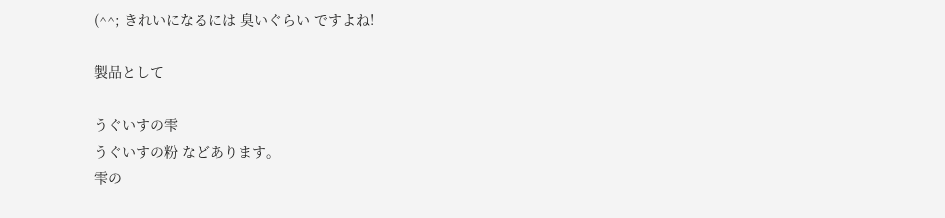(^^; きれいになるには 臭いぐらい ですよね!

製品として

うぐいすの雫
うぐいすの粉 などあります。
雫の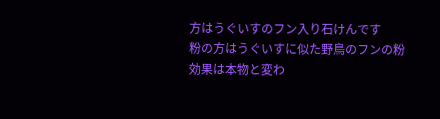方はうぐいすのフン入り石けんです
粉の方はうぐいすに似た野鳥のフンの粉
効果は本物と変わ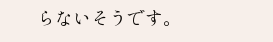らないそうです。